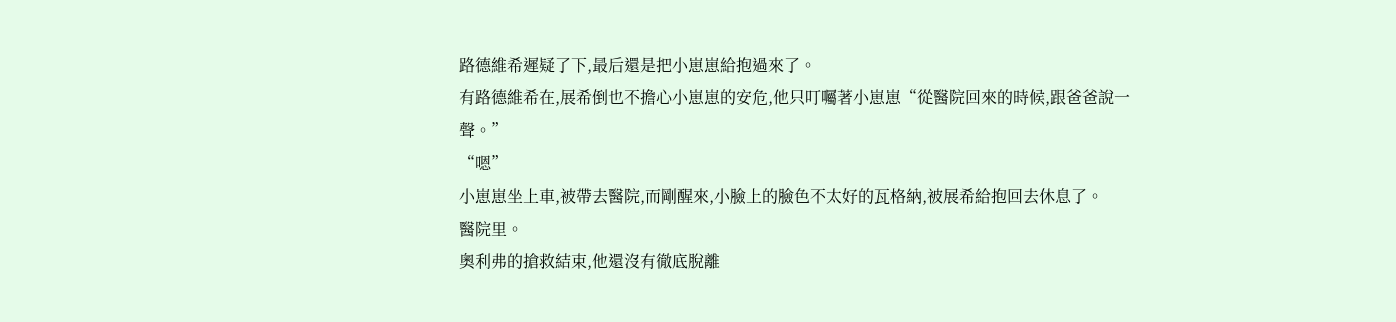路德維希遲疑了下,最后還是把小崽崽給抱過來了。
有路德維希在,展希倒也不擔心小崽崽的安危,他只叮囑著小崽崽“從醫院回來的時候,跟爸爸說一聲。”
“嗯”
小崽崽坐上車,被帶去醫院,而剛醒來,小臉上的臉色不太好的瓦格納,被展希給抱回去休息了。
醫院里。
奧利弗的搶救結束,他還沒有徹底脫離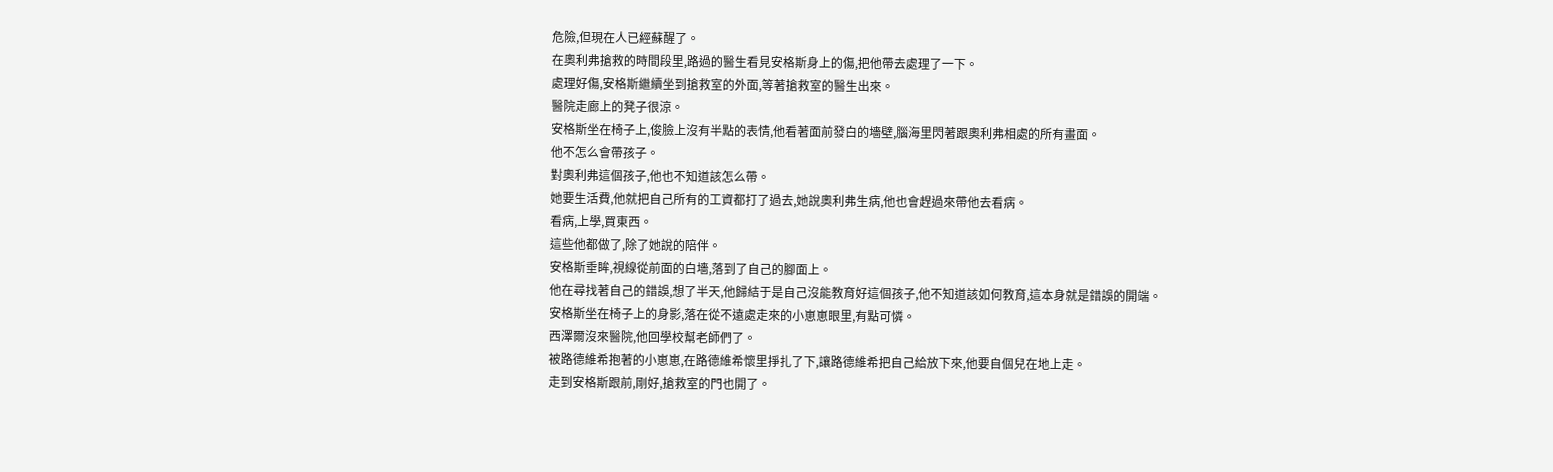危險,但現在人已經蘇醒了。
在奧利弗搶救的時間段里,路過的醫生看見安格斯身上的傷,把他帶去處理了一下。
處理好傷,安格斯繼續坐到搶救室的外面,等著搶救室的醫生出來。
醫院走廊上的凳子很涼。
安格斯坐在椅子上,俊臉上沒有半點的表情,他看著面前發白的墻壁,腦海里閃著跟奧利弗相處的所有畫面。
他不怎么會帶孩子。
對奧利弗這個孩子,他也不知道該怎么帶。
她要生活費,他就把自己所有的工資都打了過去,她說奧利弗生病,他也會趕過來帶他去看病。
看病,上學,買東西。
這些他都做了,除了她說的陪伴。
安格斯垂眸,視線從前面的白墻,落到了自己的腳面上。
他在尋找著自己的錯誤,想了半天,他歸結于是自己沒能教育好這個孩子,他不知道該如何教育,這本身就是錯誤的開端。
安格斯坐在椅子上的身影,落在從不遠處走來的小崽崽眼里,有點可憐。
西澤爾沒來醫院,他回學校幫老師們了。
被路德維希抱著的小崽崽,在路德維希懷里掙扎了下,讓路德維希把自己給放下來,他要自個兒在地上走。
走到安格斯跟前,剛好,搶救室的門也開了。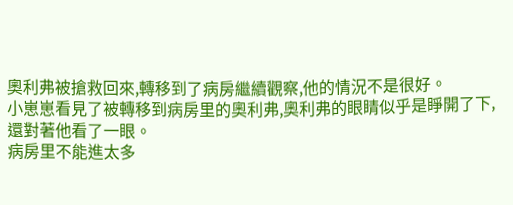奧利弗被搶救回來,轉移到了病房繼續觀察,他的情況不是很好。
小崽崽看見了被轉移到病房里的奧利弗,奧利弗的眼睛似乎是睜開了下,還對著他看了一眼。
病房里不能進太多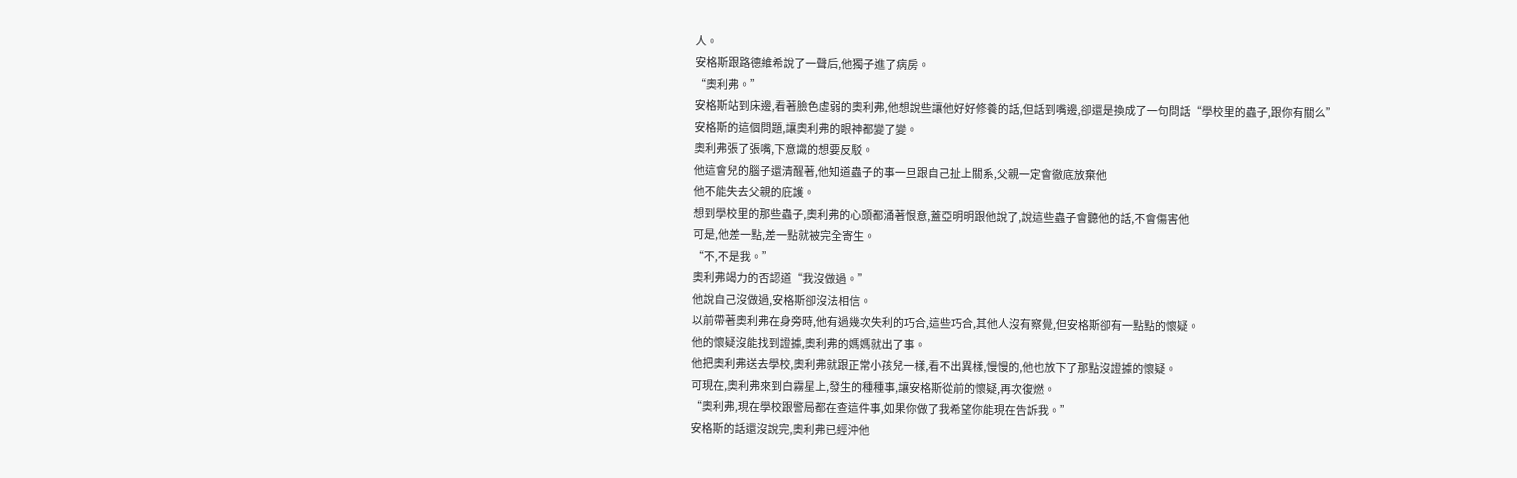人。
安格斯跟路德維希說了一聲后,他獨子進了病房。
“奧利弗。”
安格斯站到床邊,看著臉色虛弱的奧利弗,他想說些讓他好好修養的話,但話到嘴邊,卻還是換成了一句問話“學校里的蟲子,跟你有關么”
安格斯的這個問題,讓奧利弗的眼神都變了變。
奧利弗張了張嘴,下意識的想要反駁。
他這會兒的腦子還清醒著,他知道蟲子的事一旦跟自己扯上關系,父親一定會徹底放棄他
他不能失去父親的庇護。
想到學校里的那些蟲子,奧利弗的心頭都涌著恨意,蓋亞明明跟他說了,說這些蟲子會聽他的話,不會傷害他
可是,他差一點,差一點就被完全寄生。
“不,不是我。”
奧利弗竭力的否認道“我沒做過。”
他說自己沒做過,安格斯卻沒法相信。
以前帶著奧利弗在身旁時,他有過幾次失利的巧合,這些巧合,其他人沒有察覺,但安格斯卻有一點點的懷疑。
他的懷疑沒能找到證據,奧利弗的媽媽就出了事。
他把奧利弗送去學校,奧利弗就跟正常小孩兒一樣,看不出異樣,慢慢的,他也放下了那點沒證據的懷疑。
可現在,奧利弗來到白霧星上,發生的種種事,讓安格斯從前的懷疑,再次復燃。
“奧利弗,現在學校跟警局都在查這件事,如果你做了我希望你能現在告訴我。”
安格斯的話還沒說完,奧利弗已經沖他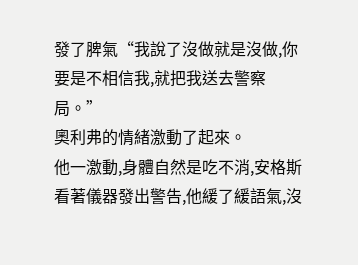發了脾氣“我說了沒做就是沒做,你要是不相信我,就把我送去警察局。”
奧利弗的情緒激動了起來。
他一激動,身體自然是吃不消,安格斯看著儀器發出警告,他緩了緩語氣,沒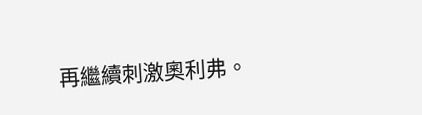再繼續刺激奧利弗。